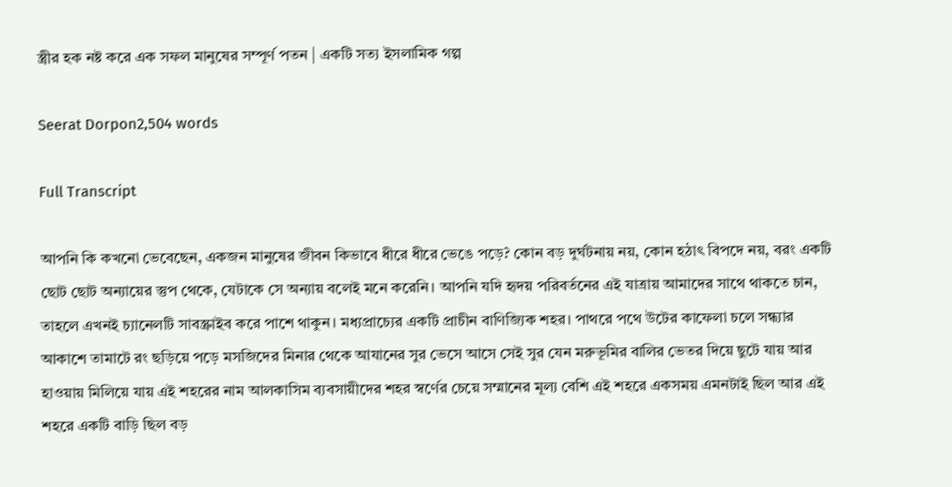স্ত্রীর হক নষ্ট করে এক সফল মানুষের সম্পূর্ণ পতন | একটি সত্য ইসলামিক গল্প

Seerat Dorpon2,504 words

Full Transcript

আপনি কি কখনো ভেবেছেন, একজন মানুষের জীবন কিভাবে ধীরে ধীরে ভেঙে পড়ে? কোন বড় দুর্ঘটনায় নয়, কোন হঠাৎ বিপদে নয়, বরং একটি ছোট ছোট অন্যায়ের স্তুপ থেকে, যেটাকে সে অন্যায় বলেই মনে করেনি। আপনি যদি হৃদয় পরিবর্তনের এই যাত্রায় আমাদের সাথে থাকতে চান, তাহলে এখনই চ্যানেলটি সাবস্ক্রাইব করে পাশে থাকুন। মধ্যপ্রাচ্যের একটি প্রাচীন বাণিজ্যিক শহর। পাথরে পথে উটের কাফেলা চলে সন্ধ্যার আকাশে তামাটে রং ছড়িয়ে পড়ে মসজিদের মিনার থেকে আযানের সুর ভেসে আসে সেই সুর যেন মরুভূমির বালির ভেতর দিয়ে ছুটে যায় আর হাওয়ায় মিলিয়ে যায় এই শহরের নাম আলকাসিম ব্যবসায়ীদের শহর স্বর্ণের চেয়ে সম্মানের মূল্য বেশি এই শহরে একসময় এমনটাই ছিল আর এই শহরে একটি বাড়ি ছিল বড়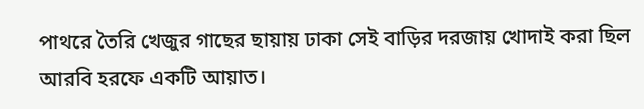পাথরে তৈরি খেজুর গাছের ছায়ায় ঢাকা সেই বাড়ির দরজায় খোদাই করা ছিল আরবি হরফে একটি আয়াত।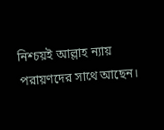নিশ্চয়ই আল্লাহ ন্যায় পরায়ণদের সাথে আছেন।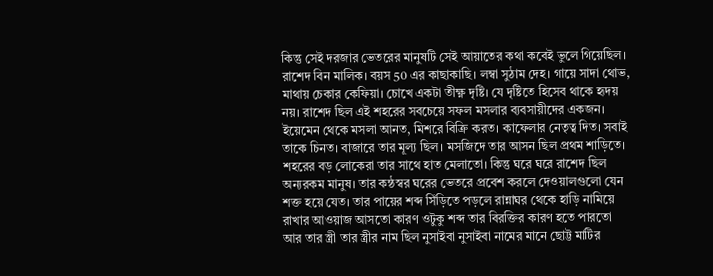কিন্তু সেই দরজার ভেতরের মানুষটি সেই আয়াতের কথা কবেই ভুলে গিয়েছিল। রাশেদ বিন মালিক। বয়স 50 এর কাছাকাছি। লম্বা সুঠাম দেহ। গায়ে সাদা থোভ, মাথায় চেকার কেফিয়া। চোখে একটা তীক্ষ্ণ দৃষ্টি। যে দৃষ্টিতে হিসেব থাকে হৃদয় নয়। রাশেদ ছিল এই শহরের সবচেয়ে সফল মসলার ব্যবসায়ীদের একজন। ইয়েমেন থেকে মসলা আনত, মিশরে বিক্রি করত। কাফেলার নেতৃত্ব দিত। সবাই তাকে চিনত। বাজারে তার মূল্য ছিল। মসজিদে তার আসন ছিল প্রথম শাড়িতে। শহরের বড় লোকেরা তার সাথে হাত মেলাতো। কিন্তু ঘরে ঘরে রাশেদ ছিল অন্যরকম মানুষ। তার কন্ঠস্বর ঘরের ভেতরে প্রবেশ করলে দেওয়ালগুলো যেন শক্ত হয়ে যেত। তার পায়ের শব্দ সিঁড়িতে পড়লে রান্নাঘর থেকে হাড়ি নামিয়ে রাখার আওয়াজ আসতো কারণ ওটুকু শব্দ তার বিরক্তির কারণ হতে পারতো আর তার স্ত্রী তার স্ত্রীর নাম ছিল নুসাইবা নুসাইবা নামের মানে ছোট্ট মাটির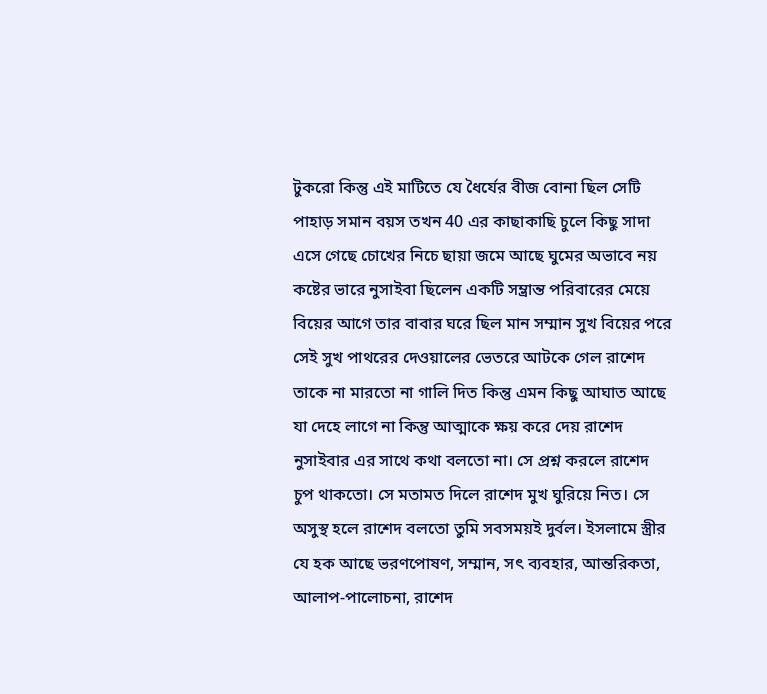টুকরো কিন্তু এই মাটিতে যে ধৈর্যের বীজ বোনা ছিল সেটি পাহাড় সমান বয়স তখন 40 এর কাছাকাছি চুলে কিছু সাদা এসে গেছে চোখের নিচে ছায়া জমে আছে ঘুমের অভাবে নয় কষ্টের ভারে নুসাইবা ছিলেন একটি সম্ভ্রান্ত পরিবারের মেয়ে বিয়ের আগে তার বাবার ঘরে ছিল মান সম্মান সুখ বিয়ের পরে সেই সুখ পাথরের দেওয়ালের ভেতরে আটকে গেল রাশেদ তাকে না মারতো না গালি দিত কিন্তু এমন কিছু আঘাত আছে যা দেহে লাগে না কিন্তু আত্মাকে ক্ষয় করে দেয় রাশেদ নুসাইবার এর সাথে কথা বলতো না। সে প্রশ্ন করলে রাশেদ চুপ থাকতো। সে মতামত দিলে রাশেদ মুখ ঘুরিয়ে নিত। সে অসুস্থ হলে রাশেদ বলতো তুমি সবসময়ই দুর্বল। ইসলামে স্ত্রীর যে হক আছে ভরণপোষণ, সম্মান, সৎ ব্যবহার, আন্তরিকতা, আলাপ-পালোচনা, রাশেদ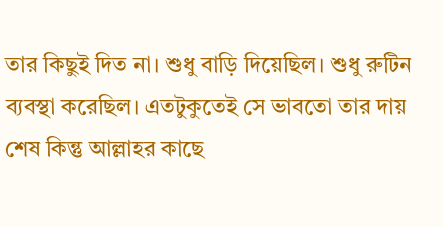তার কিছুই দিত না। শুধু বাড়ি দিয়েছিল। শুধু রুটিন ব্যবস্থা করেছিল। এতটুকুতেই সে ভাবতো তার দায় শেষ কিন্তু আল্লাহর কাছে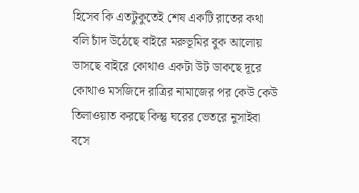হিসেব কি এতটুকুতেই শেষ একটি রাতের কথা বলি চাঁদ উঠেছে বাইরে মরুভূমির বুক আলোয় ভাসছে বাইরে কোথাও একটা উট ডাকছে দূরে কোথাও মসজিদে রাত্রির নামাজের পর কেউ কেউ তিলাওয়াত করছে কিন্তু ঘরের ভেতরে নুসাইবা বসে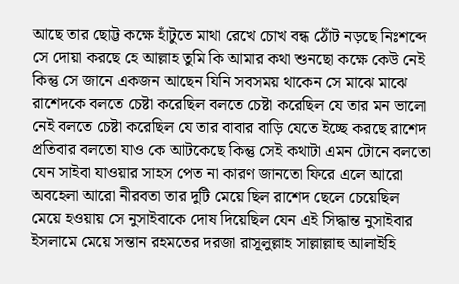আছে তার ছোট্ট কক্ষে হাঁটুতে মাথা রেখে চোখ বন্ধ ঠোঁট নড়ছে নিঃশব্দে সে দোয়া করছে হে আল্লাহ তুমি কি আমার কথা শুনছো কক্ষে কেউ নেই কিন্তু সে জানে একজন আছেন যিনি সবসময় থাকেন সে মাঝে মাঝে রাশেদকে বলতে চেষ্টা করেছিল বলতে চেষ্টা করেছিল যে তার মন ভালো নেই বলতে চেষ্টা করেছিল যে তার বাবার বাড়ি যেতে ইচ্ছে করছে রাশেদ প্রতিবার বলতো যাও কে আটকেছে কিন্তু সেই কথাটা এমন টোনে বলতো যেন সাইবা যাওয়ার সাহস পেত না কারণ জানতো ফিরে এলে আরো অবহেলা আরো নীরবতা তার দুটি মেয়ে ছিল রাশেদ ছেলে চেয়েছিল মেয়ে হওয়ায় সে নুসাইবাকে দোষ দিয়েছিল যেন এই সিদ্ধান্ত নুসাইবার ইসলামে মেয়ে সন্তান রহমতের দরজা রাসূলুল্লাহ সাল্লাল্লাহু আলাইহি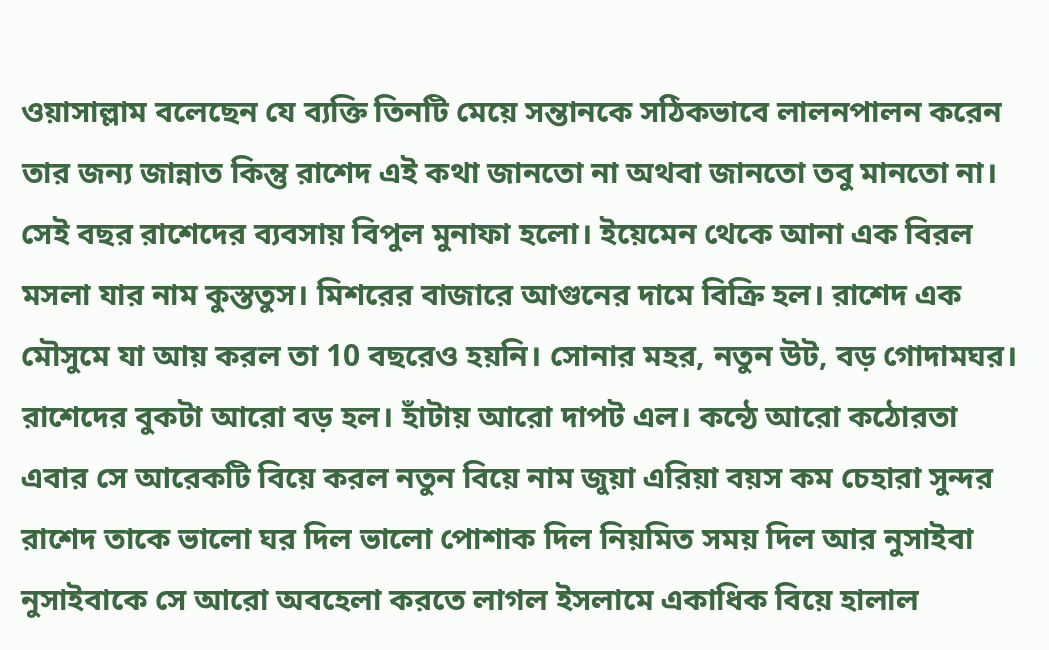ওয়াসাল্লাম বলেছেন যে ব্যক্তি তিনটি মেয়ে সন্তানকে সঠিকভাবে লালনপালন করেন তার জন্য জান্নাত কিন্তু রাশেদ এই কথা জানতো না অথবা জানতো তবু মানতো না। সেই বছর রাশেদের ব্যবসায় বিপুল মুনাফা হলো। ইয়েমেন থেকে আনা এক বিরল মসলা যার নাম কুস্ততুস। মিশরের বাজারে আগুনের দামে বিক্রি হল। রাশেদ এক মৌসুমে যা আয় করল তা 10 বছরেও হয়নি। সোনার মহর, নতুন উট, বড় গোদামঘর। রাশেদের বুকটা আরো বড় হল। হাঁটায় আরো দাপট এল। কন্ঠে আরো কঠোরতা এবার সে আরেকটি বিয়ে করল নতুন বিয়ে নাম জুয়া এরিয়া বয়স কম চেহারা সুন্দর রাশেদ তাকে ভালো ঘর দিল ভালো পোশাক দিল নিয়মিত সময় দিল আর নুসাইবা নুসাইবাকে সে আরো অবহেলা করতে লাগল ইসলামে একাধিক বিয়ে হালাল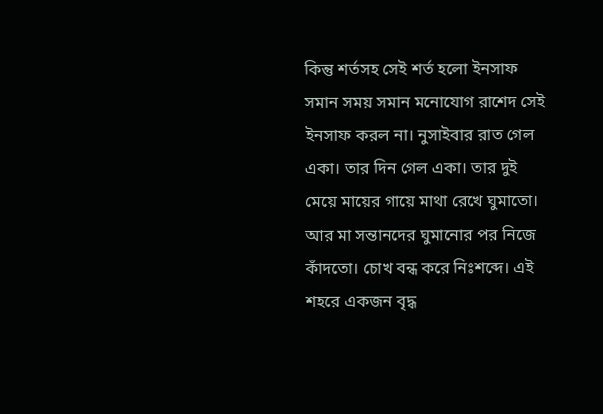কিন্তু শর্তসহ সেই শর্ত হলো ইনসাফ সমান সময় সমান মনোযোগ রাশেদ সেই ইনসাফ করল না। নুসাইবার রাত গেল একা। তার দিন গেল একা। তার দুই মেয়ে মায়ের গায়ে মাথা রেখে ঘুমাতো। আর মা সন্তানদের ঘুমানোর পর নিজে কাঁদতো। চোখ বন্ধ করে নিঃশব্দে। এই শহরে একজন বৃদ্ধ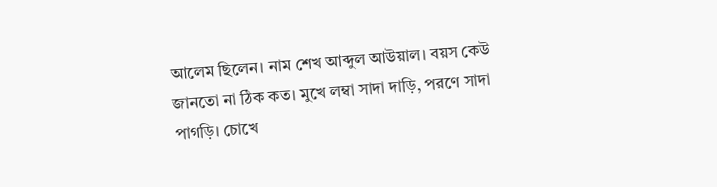আলেম ছিলেন। নাম শেখ আব্দুল আউয়াল। বয়স কেউ জানতো না ঠিক কত। মুখে লম্বা সাদা দাড়ি, পরণে সাদা পাগড়ি। চোখে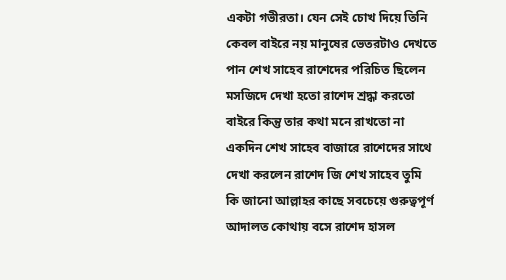একটা গভীরতা। যেন সেই চোখ দিয়ে তিনি কেবল বাইরে নয় মানুষের ভেতরটাও দেখতে পান শেখ সাহেব রাশেদের পরিচিত ছিলেন মসজিদে দেখা হতো রাশেদ শ্রদ্ধা করতো বাইরে কিন্তু তার কথা মনে রাখতো না একদিন শেখ সাহেব বাজারে রাশেদের সাথে দেখা করলেন রাশেদ জি শেখ সাহেব তুমি কি জানো আল্লাহর কাছে সবচেয়ে গুরুত্বপূর্ণ আদালত কোথায় বসে রাশেদ হাসল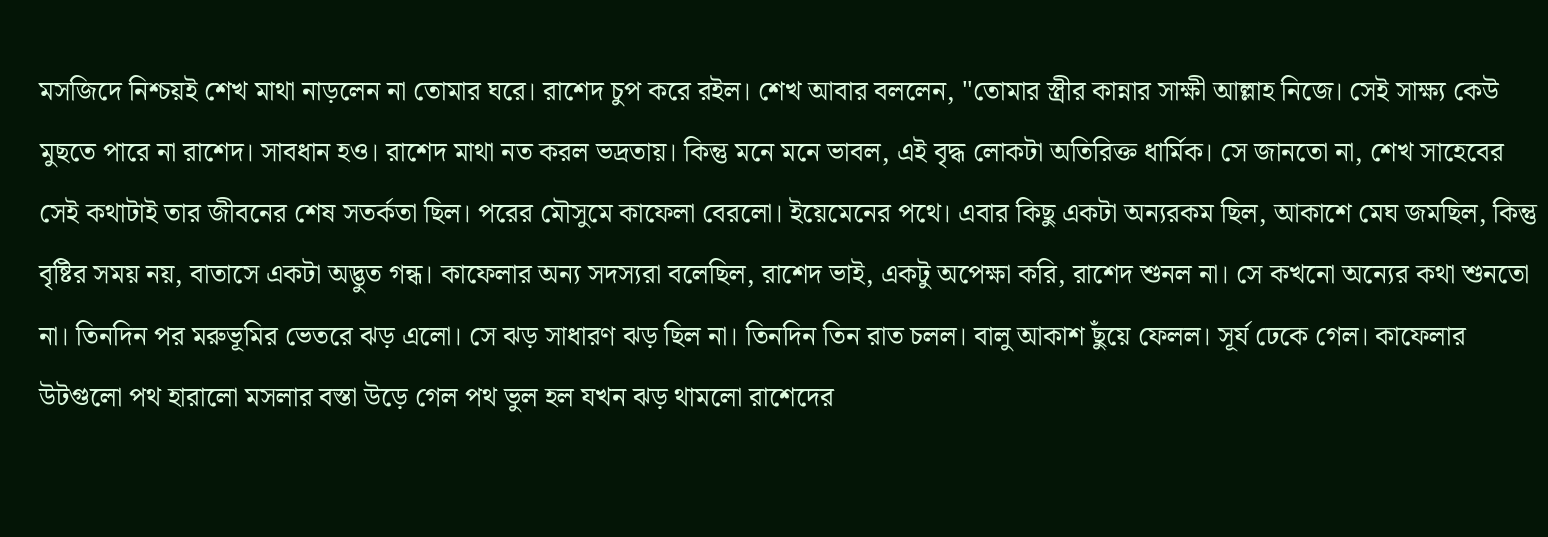মসজিদে নিশ্চয়ই শেখ মাথা নাড়লেন না তোমার ঘরে। রাশেদ চুপ করে রইল। শেখ আবার বললেন, "তোমার স্ত্রীর কান্নার সাক্ষী আল্লাহ নিজে। সেই সাক্ষ্য কেউ মুছতে পারে না রাশেদ। সাবধান হও। রাশেদ মাথা নত করল ভদ্রতায়। কিন্তু মনে মনে ভাবল, এই বৃদ্ধ লোকটা অতিরিক্ত ধার্মিক। সে জানতো না, শেখ সাহেবের সেই কথাটাই তার জীবনের শেষ সতর্কতা ছিল। পরের মৌসুমে কাফেলা বেরলো। ইয়েমেনের পথে। এবার কিছু একটা অন্যরকম ছিল, আকাশে মেঘ জমছিল, কিন্তু বৃষ্টির সময় নয়, বাতাসে একটা অদ্ভুত গন্ধ। কাফেলার অন্য সদস্যরা বলেছিল, রাশেদ ভাই, একটু অপেক্ষা করি, রাশেদ শুনল না। সে কখনো অন্যের কথা শুনতো না। তিনদিন পর মরুভূমির ভেতরে ঝড় এলো। সে ঝড় সাধারণ ঝড় ছিল না। তিনদিন তিন রাত চলল। বালু আকাশ ছুঁয়ে ফেলল। সূর্য ঢেকে গেল। কাফেলার উটগুলো পথ হারালো মসলার বস্তা উড়ে গেল পথ ভুল হল যখন ঝড় থামলো রাশেদের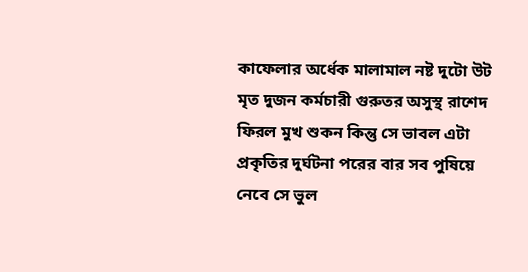কাফেলার অর্ধেক মালামাল নষ্ট দুটো উট মৃত দুজন কর্মচারী গুরুতর অসুস্থ রাশেদ ফিরল মুখ শুকন কিন্তু সে ভাবল এটা প্রকৃতির দুর্ঘটনা পরের বার সব পুষিয়ে নেবে সে ভুল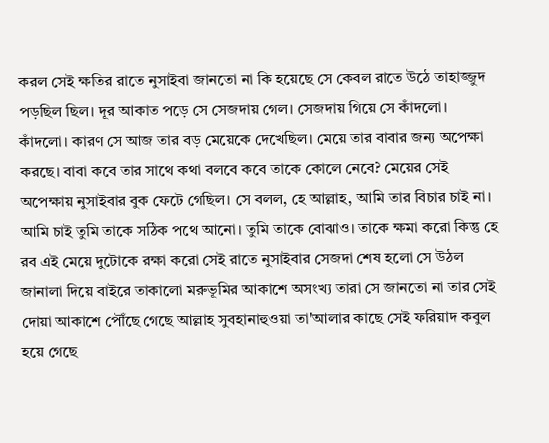করল সেই ক্ষতির রাতে নুসাইবা জানতো না কি হয়েছে সে কেবল রাতে উঠে তাহাজ্জুদ পড়ছিল ছিল। দূর আকাত পড়ে সে সেজদায় গেল। সেজদায় গিয়ে সে কাঁদলো। কাঁদলো। কারণ সে আজ তার বড় মেয়েকে দেখেছিল। মেয়ে তার বাবার জন্য অপেক্ষা করছে। বাবা কবে তার সাথে কথা বলবে কবে তাকে কোলে নেবে? মেয়ের সেই অপেক্ষায় নুসাইবার বুক ফেটে গেছিল। সে বলল, হে আল্লাহ, আমি তার বিচার চাই না। আমি চাই তুমি তাকে সঠিক পথে আনো। তুমি তাকে বোঝাও। তাকে ক্ষমা করো কিন্তু হে রব এই মেয়ে দুটোকে রক্ষা করো সেই রাতে নুসাইবার সেজদা শেষ হলো সে উঠল জানালা দিয়ে বাইরে তাকালো মরুভূমির আকাশে অসংখ্য তারা সে জানতো না তার সেই দোয়া আকাশে পৌঁছে গেছে আল্লাহ সুবহানাহুওয়া তা'আলার কাছে সেই ফরিয়াদ কবুল হয়ে গেছে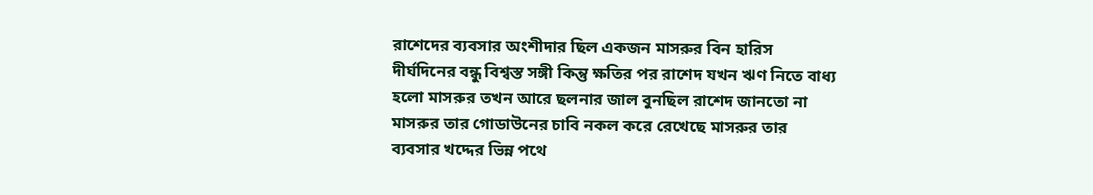রাশেদের ব্যবসার অংশীদার ছিল একজন মাসরুর বিন হারিস দীর্ঘদিনের বন্ধু বিশ্বস্ত সঙ্গী কিন্তু ক্ষতির পর রাশেদ যখন ঋণ নিতে বাধ্য হলো মাসরুর তখন আরে ছলনার জাল বুনছিল রাশেদ জানতো না মাসরুর তার গোডাউনের চাবি নকল করে রেখেছে মাসরুর তার ব্যবসার খদ্দের ভিন্ন পথে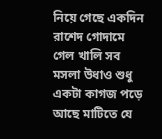নিয়ে গেছে একদিন রাশেদ গোদামে গেল খালি সব মসলা উধাও শুধু একটা কাগজ পড়ে আছে মাটিতে যে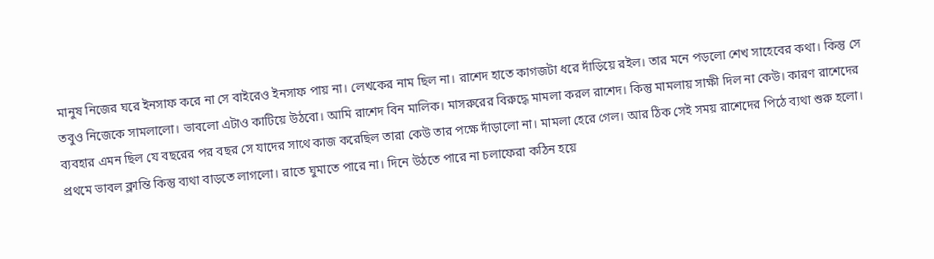মানুষ নিজের ঘরে ইনসাফ করে না সে বাইরেও ইনসাফ পায় না। লেখকের নাম ছিল না। রাশেদ হাতে কাগজটা ধরে দাঁড়িয়ে রইল। তার মনে পড়লো শেখ সাহেবের কথা। কিন্তু সে তবুও নিজেকে সামলালো। ভাবলো এটাও কাটিয়ে উঠবো। আমি রাশেদ বিন মালিক। মাসরুরের বিরুদ্ধে মামলা করল রাশেদ। কিন্তু মামলায় সাক্ষী দিল না কেউ। কারণ রাশেদের ব্যবহার এমন ছিল যে বছরের পর বছর সে যাদের সাথে কাজ করেছিল তারা কেউ তার পক্ষে দাঁড়ালো না। মামলা হেরে গেল। আর ঠিক সেই সময় রাশেদের পিঠে ব্যথা শুরু হলো। প্রথমে ভাবল ক্লান্তি কিন্তু ব্যথা বাড়তে লাগলো। রাতে ঘুমাতে পারে না। দিনে উঠতে পারে না চলাফেরা কঠিন হয়ে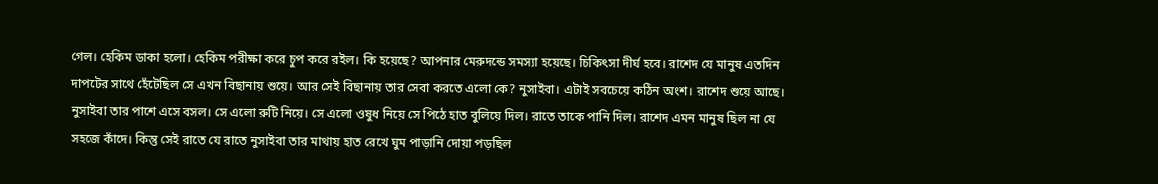গেল। হেকিম ডাকা হলো। হেকিম পরীক্ষা করে চুপ করে রইল। কি হয়েছে? আপনার মেরুদন্ডে সমস্যা হয়েছে। চিকিৎসা দীর্ঘ হবে। রাশেদ যে মানুষ এতদিন দাপটের সাথে হেঁটেছিল সে এখন বিছানায় শুয়ে। আর সেই বিছানায় তার সেবা করতে এলো কে? নুসাইবা। এটাই সবচেয়ে কঠিন অংশ। রাশেদ শুয়ে আছে। নুসাইবা তার পাশে এসে বসল। সে এলো রুটি নিয়ে। সে এলো ওষুধ নিয়ে সে পিঠে হাত বুলিয়ে দিল। রাতে তাকে পানি দিল। রাশেদ এমন মানুষ ছিল না যে সহজে কাঁদে। কিন্তু সেই রাতে যে রাতে নুসাইবা তার মাথায় হাত রেখে ঘুম পাড়ানি দোয়া পড়ছিল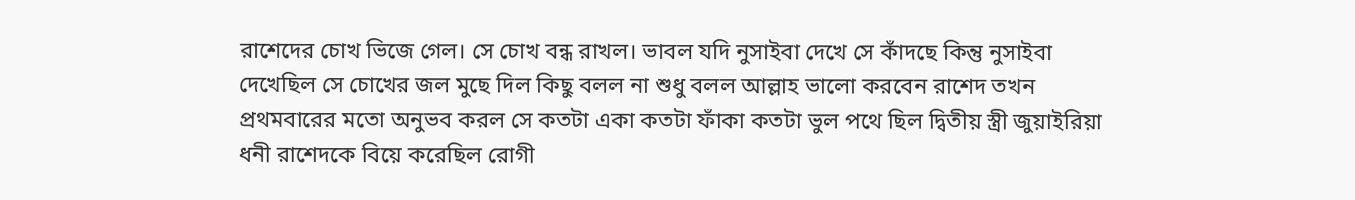রাশেদের চোখ ভিজে গেল। সে চোখ বন্ধ রাখল। ভাবল যদি নুসাইবা দেখে সে কাঁদছে কিন্তু নুসাইবা দেখেছিল সে চোখের জল মুছে দিল কিছু বলল না শুধু বলল আল্লাহ ভালো করবেন রাশেদ তখন প্রথমবারের মতো অনুভব করল সে কতটা একা কতটা ফাঁকা কতটা ভুল পথে ছিল দ্বিতীয় স্ত্রী জুয়াইরিয়া ধনী রাশেদকে বিয়ে করেছিল রোগী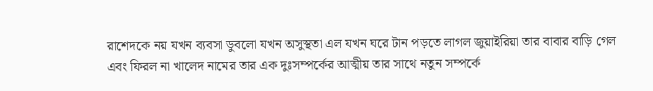রাশেদকে নয় যখন ব্যবসা ডুবলো যখন অসুস্থতা এল যখন ঘরে টান পড়তে লাগল জুয়াইরিয়া তার বাবার বাড়ি গেল এবং ফিরল না খালেদ নামের তার এক দুঃসম্পর্কের আত্মীয় তার সাথে নতুন সম্পর্কে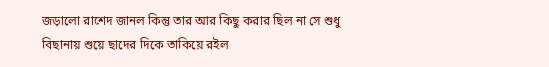জড়ালো রাশেদ জানল কিন্তু তার আর কিছু করার ছিল না সে শুধু বিছানায় শুয়ে ছাদের দিকে তাকিয়ে রইল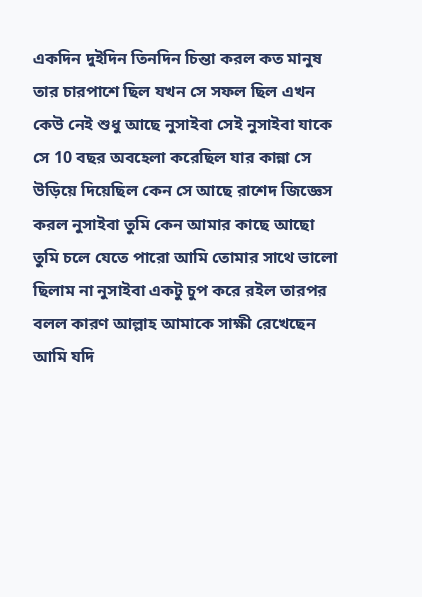একদিন দুইদিন তিনদিন চিন্তা করল কত মানুষ তার চারপাশে ছিল যখন সে সফল ছিল এখন কেউ নেই শুধু আছে নুসাইবা সেই নুসাইবা যাকে সে 10 বছর অবহেলা করেছিল যার কান্না সে উড়িয়ে দিয়েছিল কেন সে আছে রাশেদ জিজ্ঞেস করল নুসাইবা তুমি কেন আমার কাছে আছো তুমি চলে যেতে পারো আমি তোমার সাথে ভালো ছিলাম না নুসাইবা একটু চুপ করে রইল তারপর বলল কারণ আল্লাহ আমাকে সাক্ষী রেখেছেন আমি যদি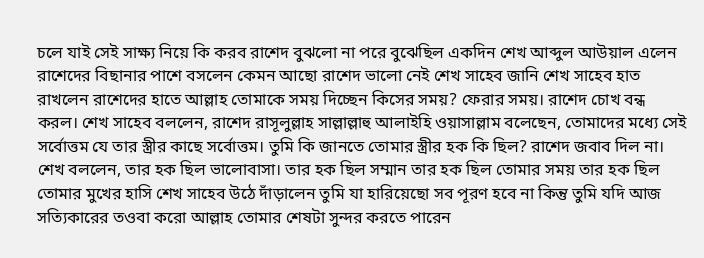চলে যাই সেই সাক্ষ্য নিয়ে কি করব রাশেদ বুঝলো না পরে বুঝেছিল একদিন শেখ আব্দুল আউয়াল এলেন রাশেদের বিছানার পাশে বসলেন কেমন আছো রাশেদ ভালো নেই শেখ সাহেব জানি শেখ সাহেব হাত রাখলেন রাশেদের হাতে আল্লাহ তোমাকে সময় দিচ্ছেন কিসের সময়? ফেরার সময়। রাশেদ চোখ বন্ধ করল। শেখ সাহেব বললেন, রাশেদ রাসূলুল্লাহ সাল্লাল্লাহু আলাইহি ওয়াসাল্লাম বলেছেন, তোমাদের মধ্যে সেই সর্বোত্তম যে তার স্ত্রীর কাছে সর্বোত্তম। তুমি কি জানতে তোমার স্ত্রীর হক কি ছিল? রাশেদ জবাব দিল না। শেখ বললেন, তার হক ছিল ভালোবাসা। তার হক ছিল সম্মান তার হক ছিল তোমার সময় তার হক ছিল তোমার মুখের হাসি শেখ সাহেব উঠে দাঁড়ালেন তুমি যা হারিয়েছো সব পূরণ হবে না কিন্তু তুমি যদি আজ সত্যিকারের তওবা করো আল্লাহ তোমার শেষটা সুন্দর করতে পারেন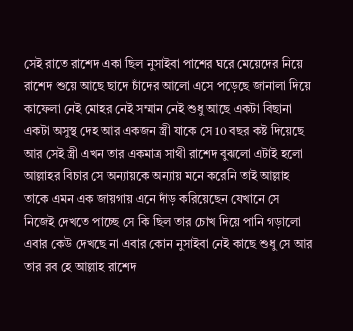সেই রাতে রাশেদ একা ছিল নুসাইবা পাশের ঘরে মেয়েদের নিয়ে রাশেদ শুয়ে আছে ছাদে চাঁদের আলো এসে পড়েছে জানালা দিয়ে কাফেলা নেই মোহর নেই সম্মান নেই শুধু আছে একটা বিছানা একটা অসুস্থ দেহ আর একজন স্ত্রী যাকে সে 10 বছর কষ্ট দিয়েছে আর সেই স্ত্রী এখন তার একমাত্র সাথী রাশেদ বুঝলো এটাই হলো আল্লাহর বিচার সে অন্যায়কে অন্যায় মনে করেনি তাই আল্লাহ তাকে এমন এক জায়গায় এনে দাঁড় করিয়েছেন যেখানে সে নিজেই দেখতে পাচ্ছে সে কি ছিল তার চোখ দিয়ে পানি গড়ালো এবার কেউ দেখছে না এবার কোন নুসাইবা নেই কাছে শুধু সে আর তার রব হে আল্লাহ রাশেদ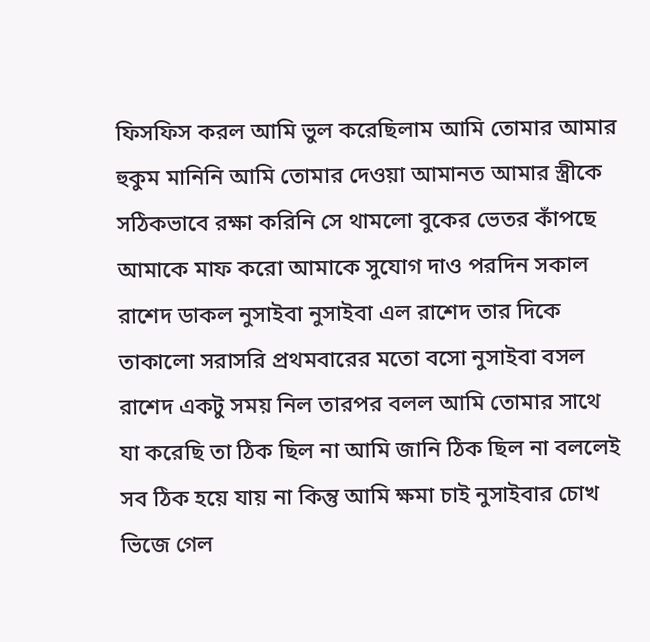ফিসফিস করল আমি ভুল করেছিলাম আমি তোমার আমার হুকুম মানিনি আমি তোমার দেওয়া আমানত আমার স্ত্রীকে সঠিকভাবে রক্ষা করিনি সে থামলো বুকের ভেতর কাঁপছে আমাকে মাফ করো আমাকে সুযোগ দাও পরদিন সকাল রাশেদ ডাকল নুসাইবা নুসাইবা এল রাশেদ তার দিকে তাকালো সরাসরি প্রথমবারের মতো বসো নুসাইবা বসল রাশেদ একটু সময় নিল তারপর বলল আমি তোমার সাথে যা করেছি তা ঠিক ছিল না আমি জানি ঠিক ছিল না বললেই সব ঠিক হয়ে যায় না কিন্তু আমি ক্ষমা চাই নুসাইবার চোখ ভিজে গেল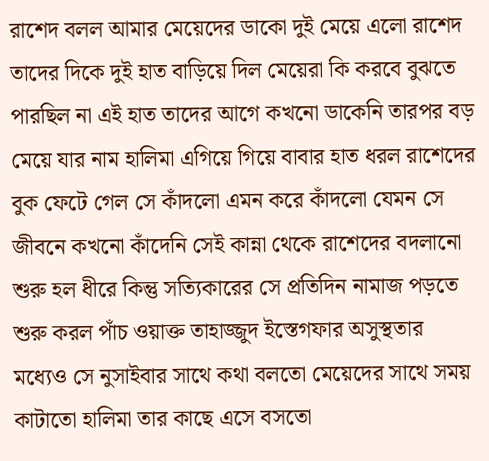রাশেদ বলল আমার মেয়েদের ডাকো দুই মেয়ে এলো রাশেদ তাদের দিকে দুই হাত বাড়িয়ে দিল মেয়েরা কি করবে বুঝতে পারছিল না এই হাত তাদের আগে কখনো ডাকেনি তারপর বড় মেয়ে যার নাম হালিমা এগিয়ে গিয়ে বাবার হাত ধরল রাশেদের বুক ফেটে গেল সে কাঁদলো এমন করে কাঁদলো যেমন সে জীবনে কখনো কাঁদেনি সেই কান্না থেকে রাশেদের বদলানো শুরু হল ধীরে কিন্তু সত্যিকারের সে প্রতিদিন নামাজ পড়তে শুরু করল পাঁচ ওয়াক্ত তাহাজ্জুদ ইস্তেগফার অসুস্থতার মধ্যেও সে নুসাইবার সাথে কথা বলতো মেয়েদের সাথে সময় কাটাতো হালিমা তার কাছে এসে বসতো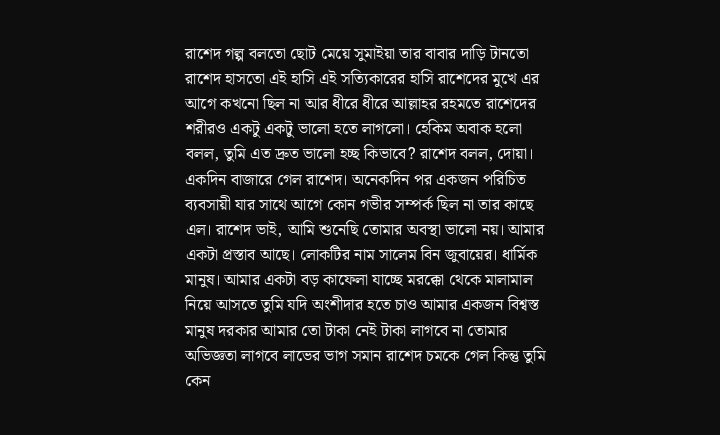রাশেদ গল্প বলতো ছোট মেয়ে সুমাইয়া তার বাবার দাড়ি টানতো রাশেদ হাসতো এই হাসি এই সত্যিকারের হাসি রাশেদের মুখে এর আগে কখনো ছিল না আর ধীরে ধীরে আল্লাহর রহমতে রাশেদের শরীরও একটু একটু ভালো হতে লাগলো। হেকিম অবাক হলো বলল, তুমি এত দ্রুত ভালো হচ্ছ কিভাবে? রাশেদ বলল, দোয়া। একদিন বাজারে গেল রাশেদ। অনেকদিন পর একজন পরিচিত ব্যবসায়ী যার সাথে আগে কোন গভীর সম্পর্ক ছিল না তার কাছে এল। রাশেদ ভাই, আমি শুনেছি তোমার অবস্থা ভালো নয়। আমার একটা প্রস্তাব আছে। লোকটির নাম সালেম বিন জুবায়ের। ধার্মিক মানুষ। আমার একটা বড় কাফেলা যাচ্ছে মরক্কো থেকে মালামাল নিয়ে আসতে তুমি যদি অংশীদার হতে চাও আমার একজন বিশ্বস্ত মানুষ দরকার আমার তো টাকা নেই টাকা লাগবে না তোমার অভিজ্ঞতা লাগবে লাভের ভাগ সমান রাশেদ চমকে গেল কিন্তু তুমি কেন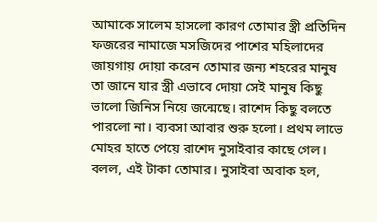আমাকে সালেম হাসলো কারণ তোমার স্ত্রী প্রতিদিন ফজরের নামাজে মসজিদের পাশের মহিলাদের জায়গায় দোয়া করেন তোমার জন্য শহরের মানুষ তা জানে যার স্ত্রী এভাবে দোয়া সেই মানুষ কিছু ভালো জিনিস নিয়ে জন্মেছে। রাশেদ কিছু বলতে পারলো না। ব্যবসা আবার শুরু হলো। প্রথম লাভে মোহর হাতে পেয়ে রাশেদ নুসাইবার কাছে গেল। বলল, এই টাকা তোমার। নুসাইবা অবাক হল,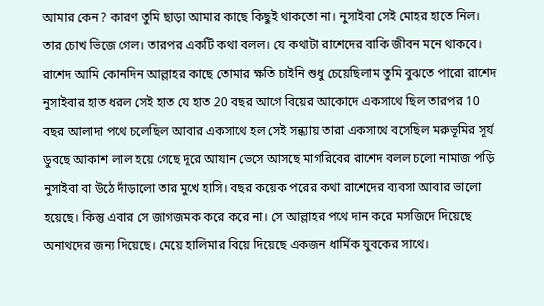আমার কেন? কারণ তুমি ছাড়া আমার কাছে কিছুই থাকতো না। নুসাইবা সেই মোহর হাতে নিল। তার চোখ ভিজে গেল। তারপর একটি কথা বলল। যে কথাটা রাশেদের বাকি জীবন মনে থাকবে। রাশেদ আমি কোনদিন আল্লাহর কাছে তোমার ক্ষতি চাইনি শুধু চেয়েছিলাম তুমি বুঝতে পারো রাশেদ নুসাইবার হাত ধরল সেই হাত যে হাত 20 বছর আগে বিয়ের আকোদে একসাথে ছিল তারপর 10 বছর আলাদা পথে চলেছিল আবার একসাথে হল সেই সন্ধ্যায় তারা একসাথে বসেছিল মরুভূমির সূর্য ডুবছে আকাশ লাল হয়ে গেছে দূরে আযান ভেসে আসছে মাগরিবের রাশেদ বলল চলো নামাজ পড়ি নুসাইবা বা উঠে দাঁড়ালো তার মুখে হাসি। বছর কয়েক পরের কথা রাশেদের ব্যবসা আবার ভালো হয়েছে। কিন্তু এবার সে জাগজমক করে করে না। সে আল্লাহর পথে দান করে মসজিদে দিয়েছে অনাথদের জন্য দিয়েছে। মেয়ে হালিমার বিয়ে দিয়েছে একজন ধার্মিক যুবকের সাথে।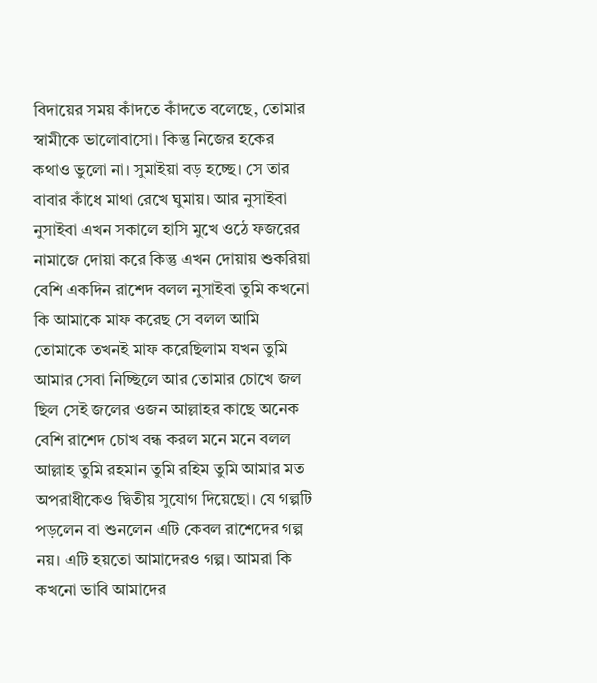বিদায়ের সময় কাঁদতে কাঁদতে বলেছে, তোমার স্বামীকে ভালোবাসো। কিন্তু নিজের হকের কথাও ভুলো না। সুমাইয়া বড় হচ্ছে। সে তার বাবার কাঁধে মাথা রেখে ঘুমায়। আর নুসাইবা নুসাইবা এখন সকালে হাসি মুখে ওঠে ফজরের নামাজে দোয়া করে কিন্তু এখন দোয়ায় শুকরিয়া বেশি একদিন রাশেদ বলল নুসাইবা তুমি কখনো কি আমাকে মাফ করেছ সে বলল আমি তোমাকে তখনই মাফ করেছিলাম যখন তুমি আমার সেবা নিচ্ছিলে আর তোমার চোখে জল ছিল সেই জলের ওজন আল্লাহর কাছে অনেক বেশি রাশেদ চোখ বন্ধ করল মনে মনে বলল আল্লাহ তুমি রহমান তুমি রহিম তুমি আমার মত অপরাধীকেও দ্বিতীয় সুযোগ দিয়েছো। যে গল্পটি পড়লেন বা শুনলেন এটি কেবল রাশেদের গল্প নয়। এটি হয়তো আমাদেরও গল্প। আমরা কি কখনো ভাবি আমাদের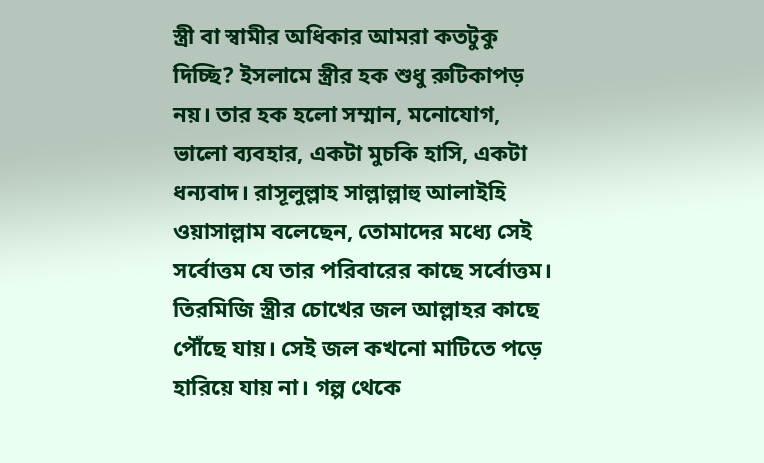স্ত্রী বা স্বামীর অধিকার আমরা কতটুকু দিচ্ছি? ইসলামে স্ত্রীর হক শুধু রুটিকাপড় নয়। তার হক হলো সম্মান, মনোযোগ, ভালো ব্যবহার, একটা মুচকি হাসি, একটা ধন্যবাদ। রাসূলুল্লাহ সাল্লাল্লাহু আলাইহি ওয়াসাল্লাম বলেছেন, তোমাদের মধ্যে সেই সর্বোত্তম যে তার পরিবারের কাছে সর্বোত্তম। তিরমিজি স্ত্রীর চোখের জল আল্লাহর কাছে পৌঁছে যায়। সেই জল কখনো মাটিতে পড়ে হারিয়ে যায় না। গল্প থেকে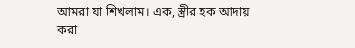আমরা যা শিখলাম। এক, স্ত্রীর হক আদায় করা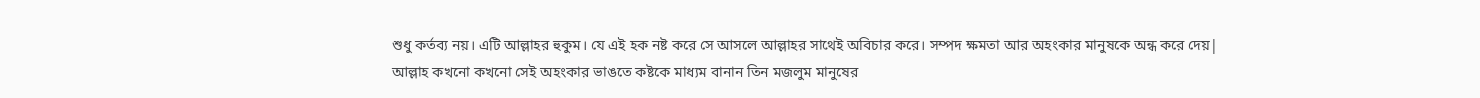শুধু কর্তব্য নয়। এটি আল্লাহর হুকুম। যে এই হক নষ্ট করে সে আসলে আল্লাহর সাথেই অবিচার করে। সম্পদ ক্ষমতা আর অহংকার মানুষকে অন্ধ করে দেয়| আল্লাহ কখনো কখনো সেই অহংকার ভাঙতে কষ্টকে মাধ্যম বানান তিন মজলুম মানুষের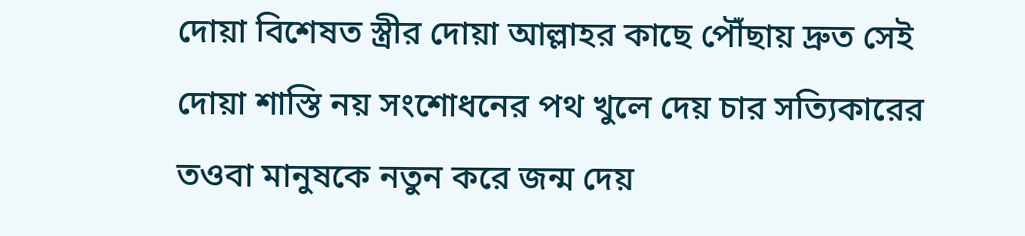দোয়া বিশেষত স্ত্রীর দোয়া আল্লাহর কাছে পৌঁছায় দ্রুত সেই দোয়া শাস্তি নয় সংশোধনের পথ খুলে দেয় চার সত্যিকারের তওবা মানুষকে নতুন করে জন্ম দেয়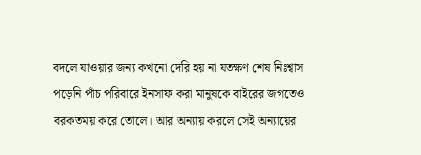বদলে যাওয়ার জন্য কখনো দেরি হয় না যতক্ষণ শেষ নিঃশ্বাস পড়েনি পাঁচ পরিবারে ইনসাফ করা মানুষকে বাইরের জগতেও বরকতময় করে তোলে। আর অন্যায় করলে সেই অন্যায়ের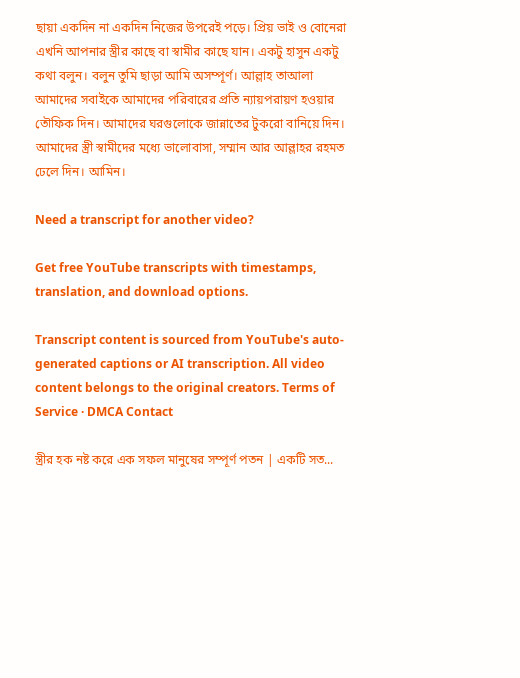ছায়া একদিন না একদিন নিজের উপরেই পড়ে। প্রিয় ভাই ও বোনেরা এখনি আপনার স্ত্রীর কাছে বা স্বামীর কাছে যান। একটু হাসুন একটু কথা বলুন। বলুন তুমি ছাড়া আমি অসম্পূর্ণ। আল্লাহ তাআলা আমাদের সবাইকে আমাদের পরিবারের প্রতি ন্যায়পরায়ণ হওয়ার তৌফিক দিন। আমাদের ঘরগুলোকে জান্নাতের টুকরো বানিয়ে দিন। আমাদের স্ত্রী স্বামীদের মধ্যে ভালোবাসা, সম্মান আর আল্লাহর রহমত ঢেলে দিন। আমিন।

Need a transcript for another video?

Get free YouTube transcripts with timestamps, translation, and download options.

Transcript content is sourced from YouTube's auto-generated captions or AI transcription. All video content belongs to the original creators. Terms of Service · DMCA Contact

স্ত্রীর হক নষ্ট করে এক সফল মানুষের সম্পূর্ণ পতন | একটি সত...